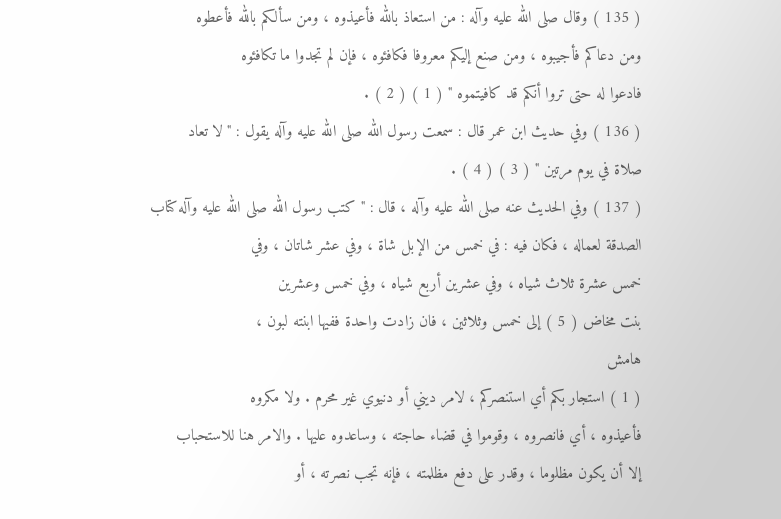( 135 ) وقال صلى الله عليه وآله : من استعاذ بالله فأعيذوه ، ومن سألكم بالله فأعطوه
ومن دعاكم فأجيبوه ، ومن صنع إليكم معروفا فكافئوه ، فإن لم تجدوا ما تكافئوه
فادعوا له حتى تروا أنكم قد كافيتموه " ( 1 ) ( 2 ) .
( 136 ) وفي حديث ابن عمر قال : سمعت رسول الله صلى الله عليه وآله يقول : " لا تعاد
صلاة في يوم مرتين " ( 3 ) ( 4 ) .
( 137 ) وفي الحديث عنه صلى الله عليه وآله ، قال : " كتب رسول الله صلى الله عليه وآله كتاب
الصدقة لعماله ، فكان فيه : في خمس من الإبل شاة ، وفي عشر شاتان ، وفي
خمس عشرة ثلاث شياه ، وفي عشرين أربع شياه ، وفي خمس وعشرين
بنت مخاض ( 5 ) إلى خمس وثلاثين ، فان زادت واحدة ففيها ابنته لبون ،
هامش
( 1 ) استجار بكم أي استنصركم ، لامر ديني أو دنيوي غير محرم . ولا مكروه
فأعيذوه ، أي فانصروه ، وقوموا في قضاء حاجته ، وساعدوه عليها . والامر هنا للاستحباب
إلا أن يكون مظلوما ، وقدر على دفع مظلمته ، فإنه تجب نصرته ، أو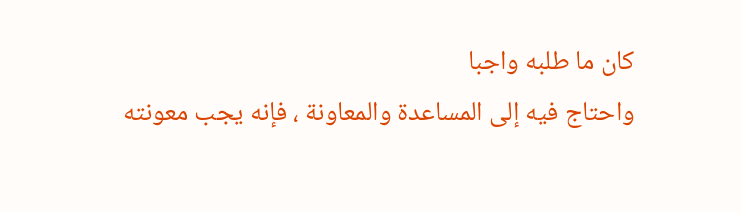كان ما طلبه واجبا
واحتاج فيه إلى المساعدة والمعاونة ، فإنه يجب معونته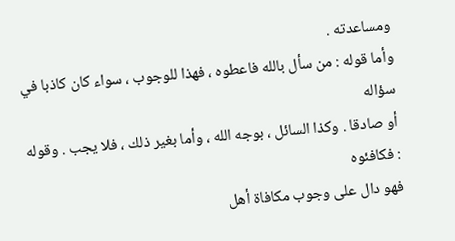ومساعدته .
وأما قوله : من سأل بالله فاعطوه ، فهذا للوجوب ، سواء كان كاذبا في سؤاله
أو صادقا . وكذا السائل ، بوجه الله ، وأما بغير ذلك ، فلا يجب . وقوله : فكافئوه
فهو دال على وجوب مكافاة أهل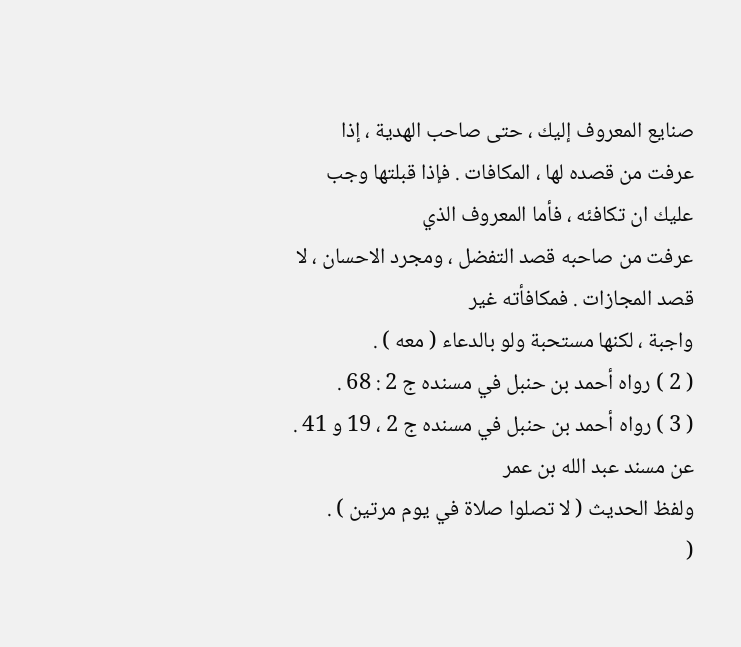صنايع المعروف إليك ، حتى صاحب الهدية ، إذا
عرفت من قصده لها ، المكافات . فإذا قبلتها وجب عليك ان تكافئه ، فأما المعروف الذي
عرفت من صاحبه قصد التفضل ، ومجرد الاحسان ، لا قصد المجازات . فمكافأته غير
واجبة ، لكنها مستحبة ولو بالدعاء ( معه ) .
( 2 ) رواه أحمد بن حنبل في مسنده ج 2 : 68 .
( 3 ) رواه أحمد بن حنبل في مسنده ج 2 ، 19 و 41 . عن مسند عبد الله بن عمر
ولفظ الحديث ( لا تصلوا صلاة في يوم مرتين ) .
(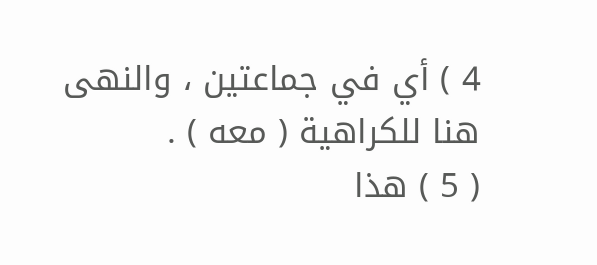4 ) أي في جماعتين ، والنهى هنا للكراهية ( معه ) .
( 5 ) هذا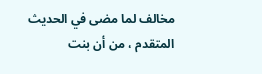مخالف لما مضى في الحديث المتقدم ، من أن بنت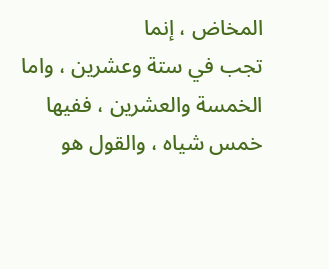المخاض ، إنما
تجب في ستة وعشرين ، واما الخمسة والعشرين ، ففيها خمس شياه ، والقول هو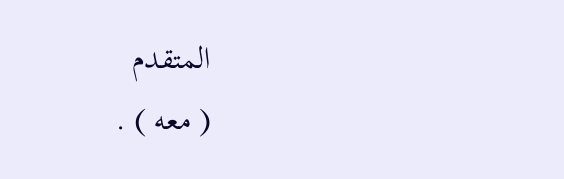المتقدم
( معه ) .